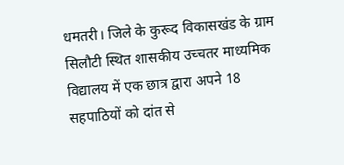धमतरी। जिले के कुरूद विकासखंड के ग्राम सिलौटी स्थित शासकीय उच्चतर माध्यमिक विद्यालय में एक छात्र द्वारा अपने 18 सहपाठियों को दांत से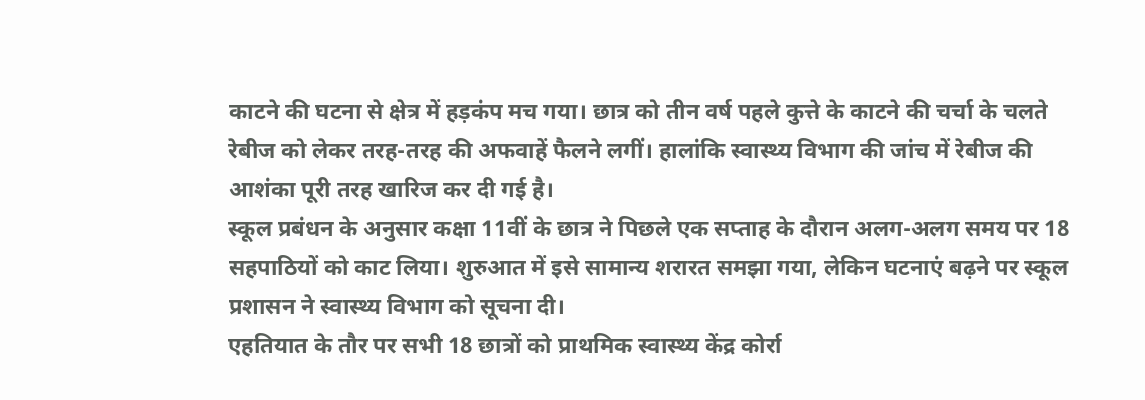काटने की घटना से क्षेत्र में हड़कंप मच गया। छात्र को तीन वर्ष पहले कुत्ते के काटने की चर्चा के चलते रेबीज को लेकर तरह-तरह की अफवाहें फैलने लगीं। हालांकि स्वास्थ्य विभाग की जांच में रेबीज की आशंका पूरी तरह खारिज कर दी गई है।
स्कूल प्रबंधन के अनुसार कक्षा 11वीं के छात्र ने पिछले एक सप्ताह के दौरान अलग-अलग समय पर 18 सहपाठियों को काट लिया। शुरुआत में इसे सामान्य शरारत समझा गया, लेकिन घटनाएं बढ़ने पर स्कूल प्रशासन ने स्वास्थ्य विभाग को सूचना दी।
एहतियात के तौर पर सभी 18 छात्रों को प्राथमिक स्वास्थ्य केंद्र कोर्रा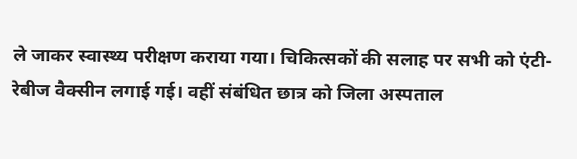ले जाकर स्वास्थ्य परीक्षण कराया गया। चिकित्सकों की सलाह पर सभी को एंटी-रेबीज वैक्सीन लगाई गई। वहीं संबंधित छात्र को जिला अस्पताल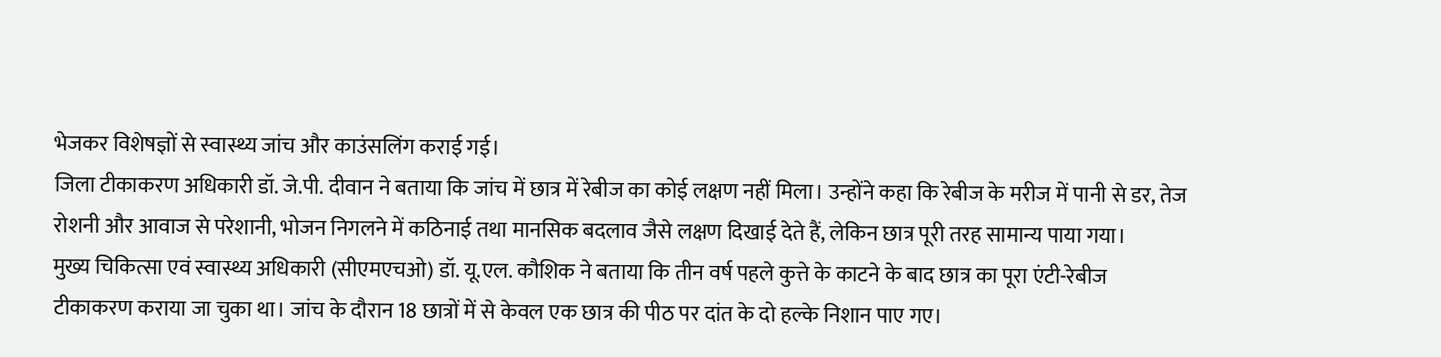भेजकर विशेषज्ञों से स्वास्थ्य जांच और काउंसलिंग कराई गई।
जिला टीकाकरण अधिकारी डॉ. जे.पी. दीवान ने बताया कि जांच में छात्र में रेबीज का कोई लक्षण नहीं मिला। उन्होंने कहा कि रेबीज के मरीज में पानी से डर, तेज रोशनी और आवाज से परेशानी, भोजन निगलने में कठिनाई तथा मानसिक बदलाव जैसे लक्षण दिखाई देते हैं, लेकिन छात्र पूरी तरह सामान्य पाया गया।
मुख्य चिकित्सा एवं स्वास्थ्य अधिकारी (सीएमएचओ) डॉ. यू.एल. कौशिक ने बताया कि तीन वर्ष पहले कुत्ते के काटने के बाद छात्र का पूरा एंटी-रेबीज टीकाकरण कराया जा चुका था। जांच के दौरान 18 छात्रों में से केवल एक छात्र की पीठ पर दांत के दो हल्के निशान पाए गए।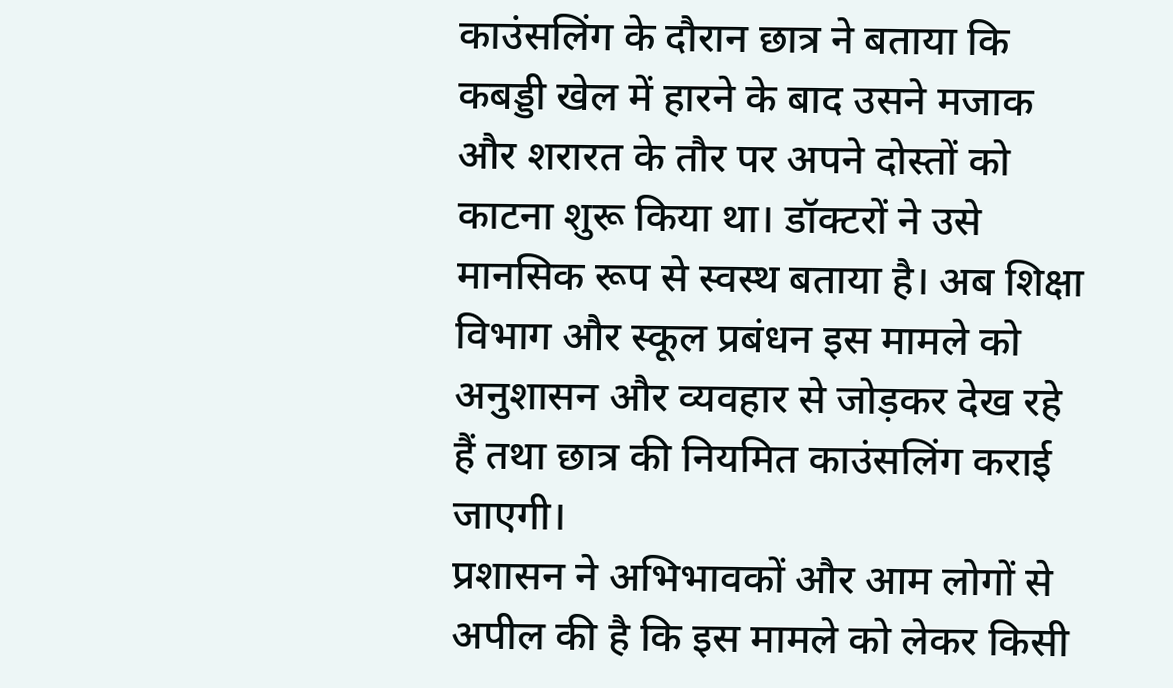काउंसलिंग के दौरान छात्र ने बताया कि कबड्डी खेल में हारने के बाद उसने मजाक और शरारत के तौर पर अपने दोस्तों को काटना शुरू किया था। डॉक्टरों ने उसे मानसिक रूप से स्वस्थ बताया है। अब शिक्षा विभाग और स्कूल प्रबंधन इस मामले को अनुशासन और व्यवहार से जोड़कर देख रहे हैं तथा छात्र की नियमित काउंसलिंग कराई जाएगी।
प्रशासन ने अभिभावकों और आम लोगों से अपील की है कि इस मामले को लेकर किसी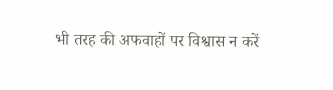भी तरह की अफवाहों पर विश्वास न करें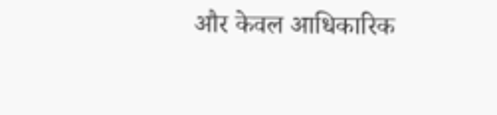और केवल आधिकारिक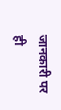जानकारी पर ही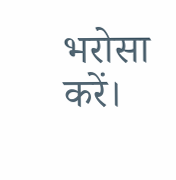भरोसा करें।